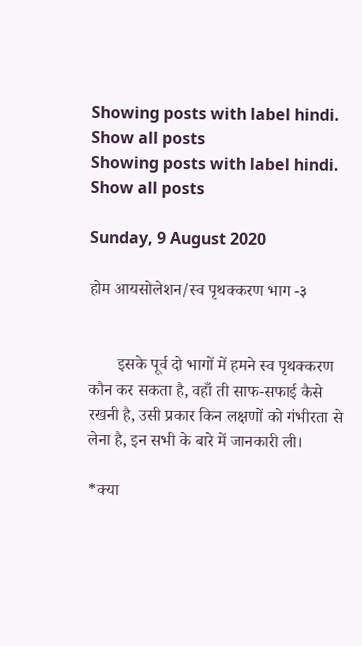Showing posts with label hindi. Show all posts
Showing posts with label hindi. Show all posts

Sunday, 9 August 2020

होम आयसोलेशन/स्व पृथक्करण भाग -३


       इसके पूर्व दो भागों में हमने स्व पृथक्करण कौन कर सकता है, वहाँ ती साफ-सफाई कैसे रखनी है, उसी प्रकार किन लक्षणों को गंभीरता से लेना है, इन सभी के बारे में जानकारी ली।

*क्या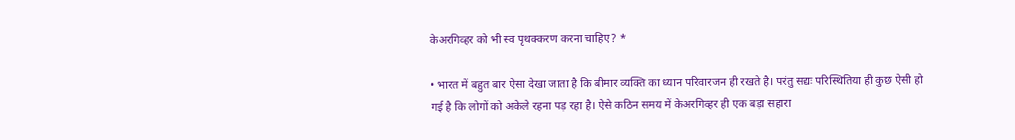केअरगिव्हर को भी स्व पृथक्करण करना चाहिए? *

• भारत में बहुत बार ऐसा देखा जाता है कि बीमार व्यक्ति का ध्यान परिवारजन ही रखते है। परंतु सद्यः परिस्थितिया ही कुछ ऐसी हो गई है कि लोगों को अकेले रहना पड़ रहा है। ऐसे कठिन समय में केअरगिव्हर ही एक बड़ा सहारा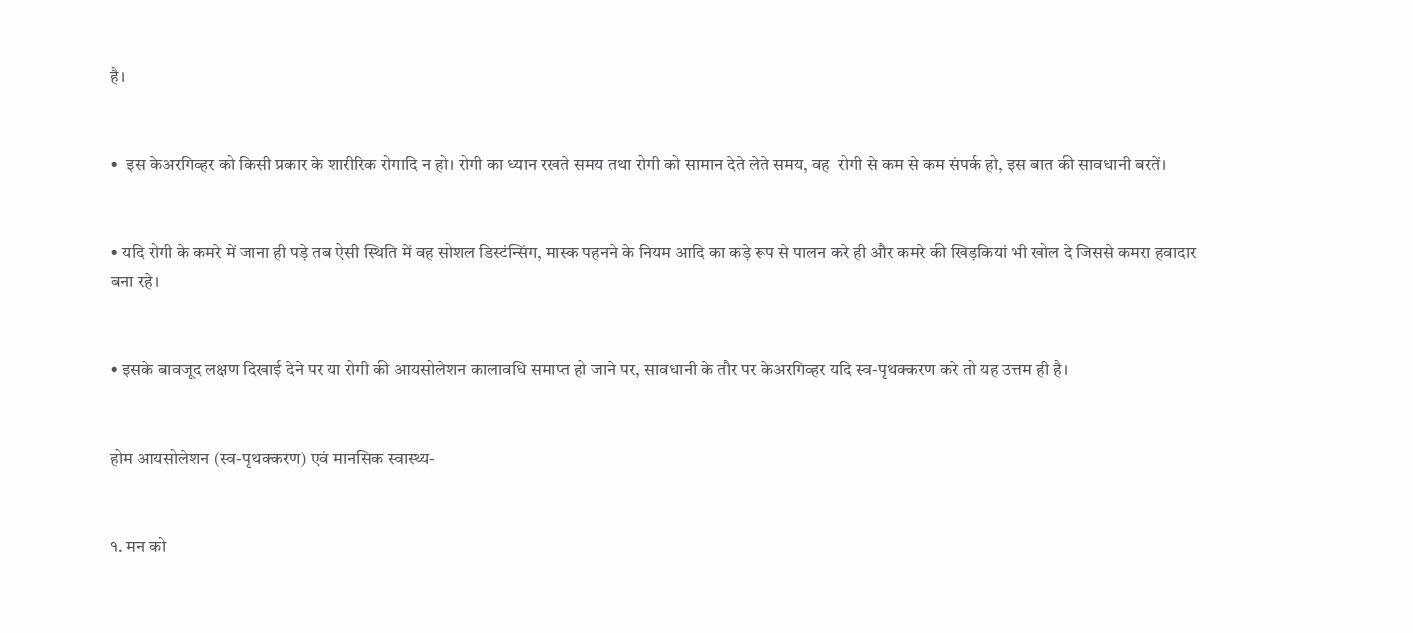है।


•  इस केअरगिव्हर को किसी प्रकार के शारीरिक रोगादि न हो। रोगी का ध्यान रखते समय तथा रोगी को सामान देते लेते समय, वह  रोगी से कम से कम संपर्क हो, इस बात की सावधानी बरतें।


• यदि रोगी के कमरे में जाना ही पड़े तब ऐसी स्थिति में वह सोशल डिस्टंन्सिंग, मास्क पहनने के नियम आदि का कड़े रूप से पालन करे ही और कमरे की खिड़कियां भी खोल दे जिससे कमरा हवादार बना रहे।


• इसके बावजूद लक्षण दिखाई देने पर या रोगी की आयसोलेशन कालावधि समाप्त हो जाने पर, सावधानी के तौर पर केअरगिव्हर यदि स्व-पृथक्करण करे तो यह उत्तम ही है।


होम आयसोलेशन (स्व-पृथक्करण) एवं मानसिक स्वास्थ्य-


१. मन को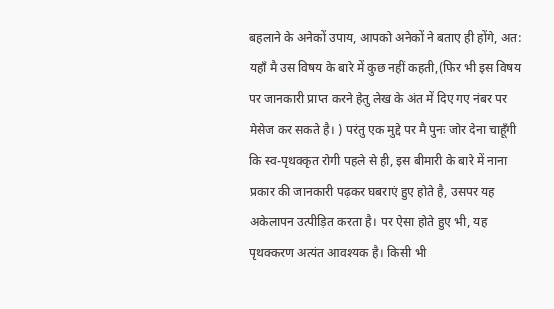बहलाने के अनेकों उपाय, आपको अनेकों ने बताए ही होंगे, अत: यहाँ मै उस विषय के बारे में कुछ नहीं कहती,(फिर भी इस विषय पर जानकारी प्राप्त करने हेतु लेख के अंत में दिए गए नंबर पर मेसेज कर सकते है। ) परंतु एक मुद्दे पर मै पुनः जोर देना चाहूँगी कि स्व-पृथक्कृत रोगी पहले से ही, इस बीमारी के बारे में नाना प्रकार की जानकारी पढ़कर घबराएं हुए होते है, उसपर यह अकेलापन उत्पीड़ित करता है। पर ऐसा होते हुए भी, यह पृथक्करण अत्यंत आवश्यक है। किसी भी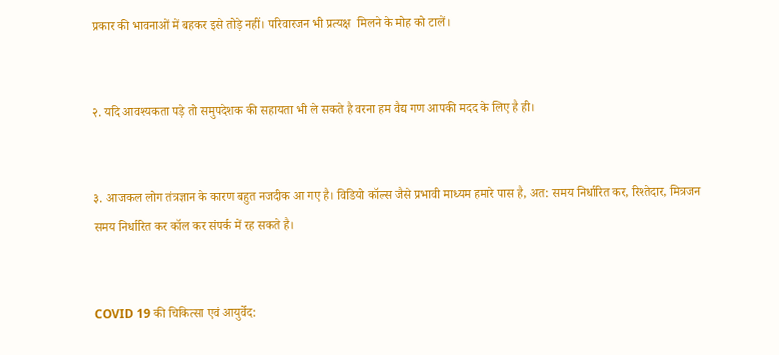प्रकार की भावनाओं में बहकर इसे तोड़े नहीं। परिवारजन भी प्रत्यक्ष  मिलने के मोह को टालें।


२. यदि आवश्यकता पड़े तो समुपदेशक की सहायता भी ले सकते है वरना हम वैद्य गण आपकी मदद के लिए है ही।


३. आजकल लोग तंत्रज्ञान के कारण बहुत नजदीक आ गए है। विडियो कॉल्स जैसे प्रभावी माध्यम हमारे पास है, अत: समय निर्धारित कर, रिश्तेदार, मित्रजन समय निर्धारित कर कॉल कर संपर्क में रह सकते है।


COVID 19 की चिकित्सा एवं आयुर्वेद: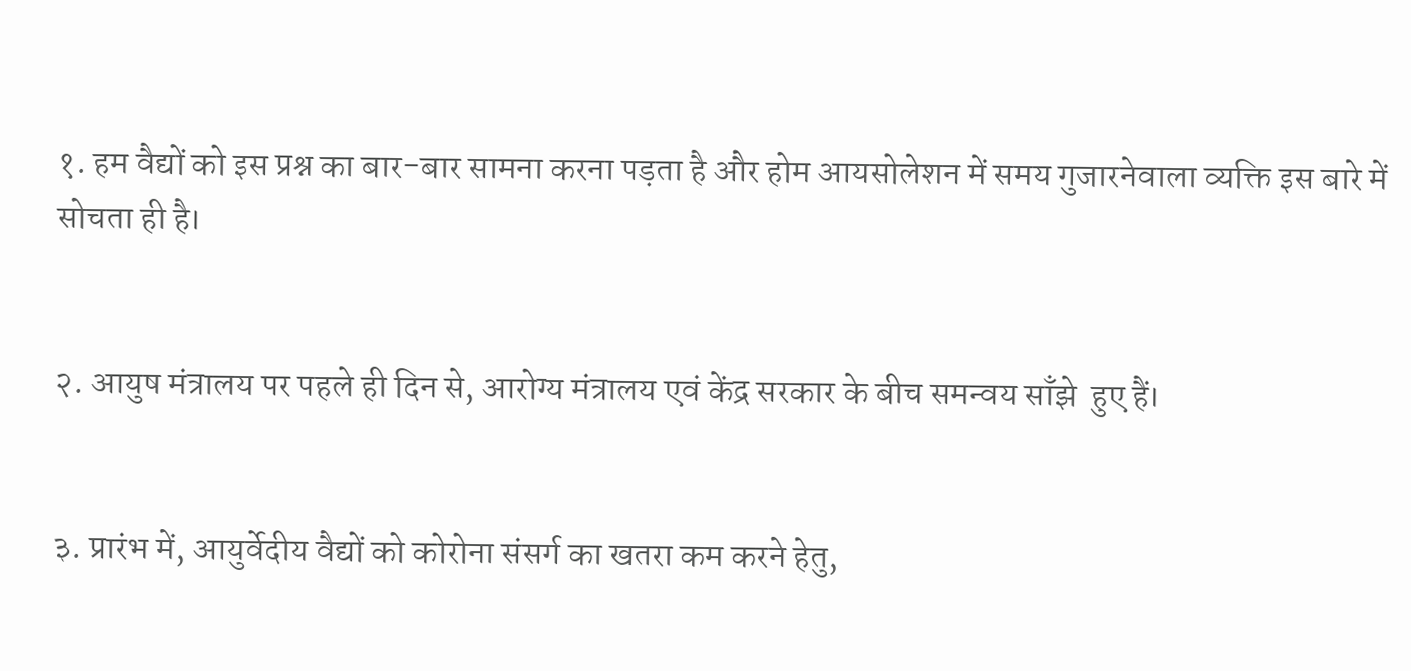१. हम वैद्यों को इस प्रश्न का बार-बार सामना करना पड़ता है और होम आयसोलेशन में समय गुजारनेवाला व्यक्ति इस बारे में सोचता ही है।


२. आयुष मंत्रालय पर पहले ही दिन से, आरोग्य मंत्रालय एवं केंद्र सरकार के बीच समन्वय साँझे  हुए हैं।


३. प्रारंभ में, आयुर्वेदीय वैद्यों को कोरोना संसर्ग का खतरा कम करने हेतु,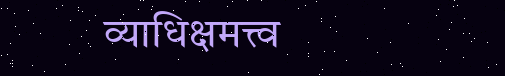व्याधिक्षमत्त्व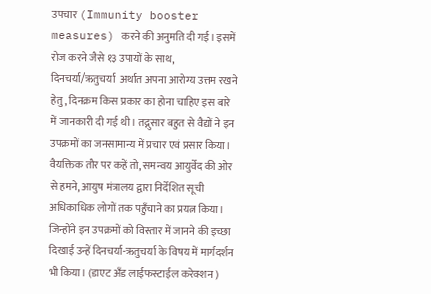उपचार (Immunity booster measures) करने की अनुमति दी गई। इसमें रोज करने जैसे १३ उपायों के साथ, दिनचर्या/ऋतुचर्या  अर्थात अपना आरोग्य उत्तम रखने हेतु, दिनक्रम किस प्रकार का होना चाहिए इस बारे में जानकारी दी गई थी। तद्नुसार बहुत से वैद्यों ने इन उपक्रमों का जनसामान्य में प्रचार एवं प्रसार किया। वैयक्तिक तौर पर कहें तो, समन्वय आयुर्वेद की ओर से हमने, आयुष मंत्रालय द्वारा निर्देशित सूची अधिकाधिक लोगों तक पहुँचाने का प्रयत्न किया। जिन्होंने इन उपक्रमों को विस्तार में जानने की इच्छा दिखाई उन्हें दिनचर्या-ऋतुचर्या के विषय में मार्गदर्शन भी किया। (डाएट अँड लाईफस्टाईल करेक्शन )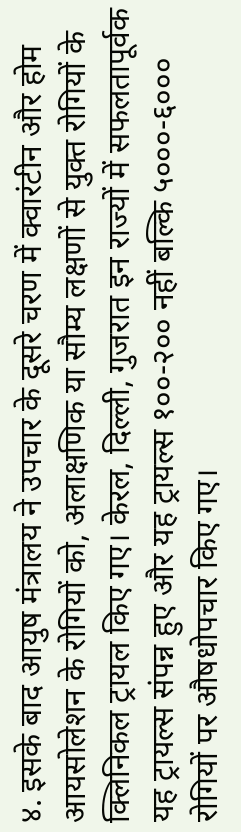४. इसके बाद आयुष मंत्रालय ने उपचार के दूसरे चरण में क्वारंटीन और होम आयसोलेशन के रोगियों को, अलाक्षणिक या सौम्य लक्षणों से युक्त रोगियों के क्लिनिकल ट्रायल किए गए। केरल, दिल्ली, गुजरात इन राज्यों में सफलतापूर्वक यह ट्रायल्स संपन्न हुए और यह ट्रायल्स १००-२०० नहीं बल्कि ५०००-६००० रोगियों पर औषधोपचार किए गए।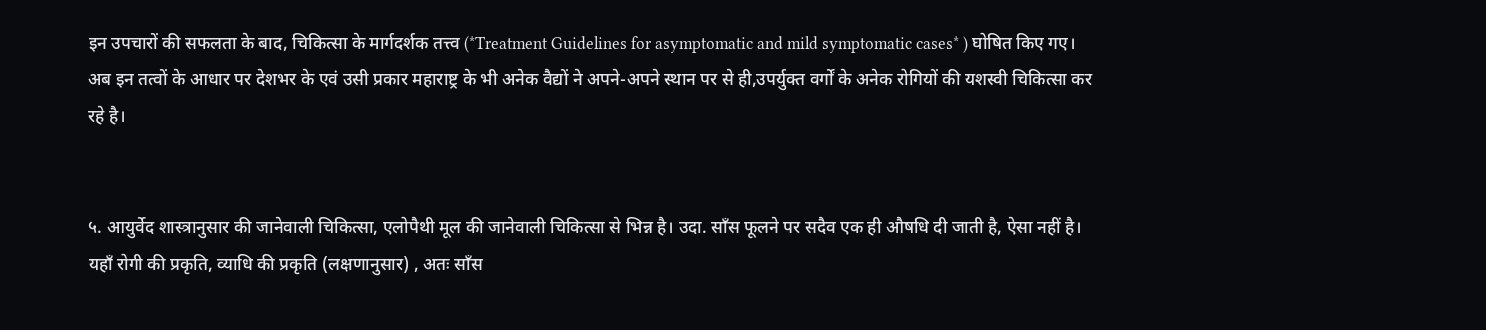इन उपचारों की सफलता के बाद, चिकित्सा के मार्गदर्शक तत्त्व (*Treatment Guidelines for asymptomatic and mild symptomatic cases* ) घोषित किए गए। अब इन तत्वों के आधार पर देशभर के एवं उसी प्रकार महाराष्ट्र के भी अनेक वैद्यों ने अपने-अपने स्थान पर से ही,उपर्युक्त वर्गों के अनेक रोगियों की यशस्वी चिकित्सा कर रहे है।


५. आयुर्वेद शास्त्रानुसार की जानेवाली चिकित्सा, एलोपैथी मूल की जानेवाली चिकित्सा से भिन्न है। उदा. साँस फूलने पर सदैव एक ही औषधि दी जाती है, ऐसा नहीं है। यहाँ रोगी की प्रकृति, व्याधि की प्रकृति (लक्षणानुसार) , अतः साँस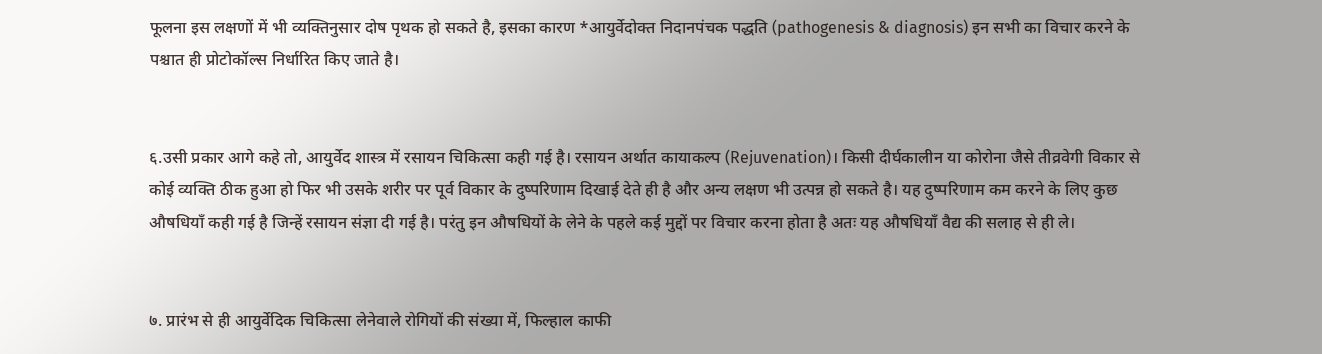फूलना इस लक्षणों में भी व्यक्तिनुसार दोष पृथक हो सकते है, इसका कारण *आयुर्वेदोक्त निदानपंचक पद्धति (pathogenesis & diagnosis) इन सभी का विचार करने के पश्चात ही प्रोटोकॉल्स निर्धारित किए जाते है।


६.उसी प्रकार आगे कहे तो, आयुर्वेद शास्त्र में रसायन चिकित्सा कही गई है। रसायन अर्थात कायाकल्प (Rejuvenation)। किसी दीर्घकालीन या कोरोना जैसे तीव्रवेगी विकार से कोई व्यक्ति ठीक हुआ हो फिर भी उसके शरीर पर पूर्व विकार के दुष्परिणाम दिखाई देते ही है और अन्य लक्षण भी उत्पन्न हो सकते है। यह दुष्परिणाम कम करने के लिए कुछ औषधियाँ कही गई है जिन्हें रसायन संज्ञा दी गई है। परंतु इन औषधियों के लेने के पहले कई मुद्दों पर विचार करना होता है अतः यह औषधियाँ वैद्य की सलाह से ही ले।


७. प्रारंभ से ही आयुर्वेदिक चिकित्सा लेनेवाले रोगियों की संख्या में, फिल्हाल काफी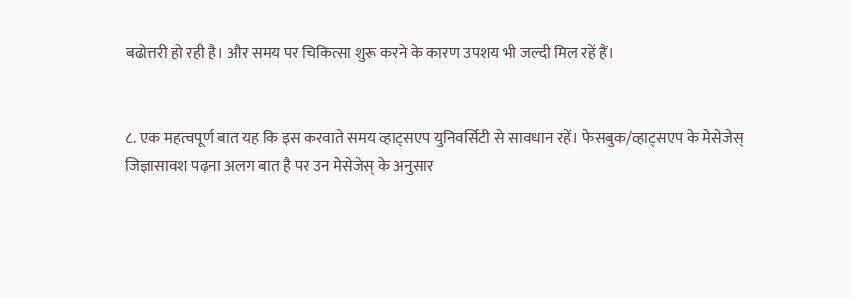बढोत्तरी हो रही है। और समय पर चिकित्सा शुरू करने के कारण उपशय भी जल्दी मिल रहें हैं।


८. एक महत्वपूर्ण बात यह कि इस करवाते समय व्हाट्सएप युनिवर्सिटी से सावधान रहें। फेसबुक/व्हाट्सएप के मेसेजेस् जिज्ञासावश पढ़ना अलग बात है पर उन मेसेजेस् के अनुसार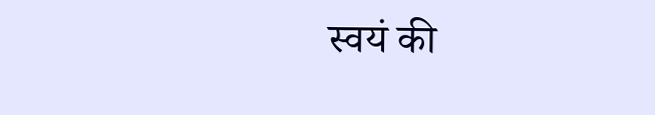स्वयं की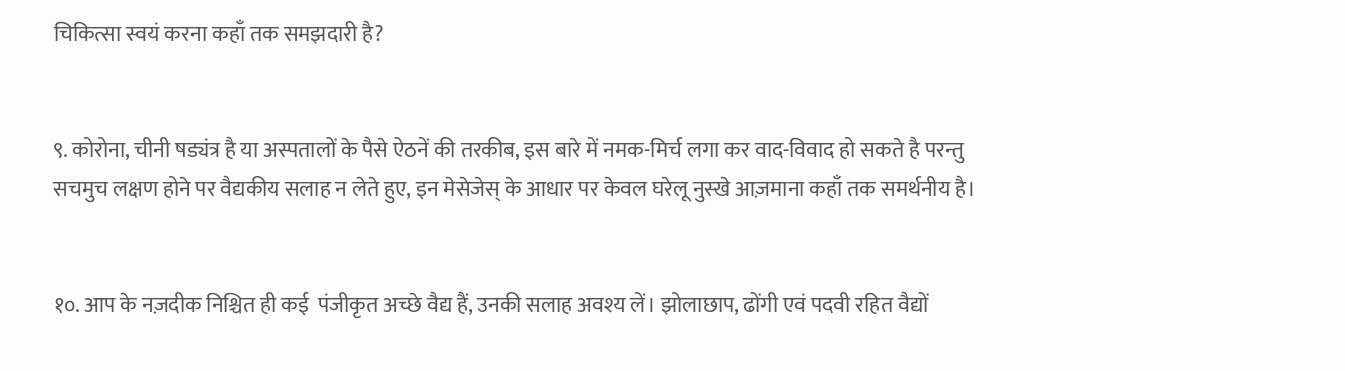चिकित्सा स्वयं करना कहाँ तक समझदारी है?


९. कोरोना, चीनी षड्यंत्र है या अस्पतालों के पैसे ऐठनें की तरकीब, इस बारे में नमक-मिर्च लगा कर वाद-विवाद हो सकते है परन्तु सचमुच लक्षण होने पर वैद्यकीय सलाह न लेते हुए, इन मेसेजेस् के आधार पर केवल घरेलू नुस्खे आज़माना कहाँ तक समर्थनीय है।


१०. आप के नज़दीक निश्चित ही कई  पंजीकृत अच्छे वैद्य हैं, उनकी सलाह अवश्य लें। झोलाछाप, ढोंगी एवं पदवी रहित वैद्यों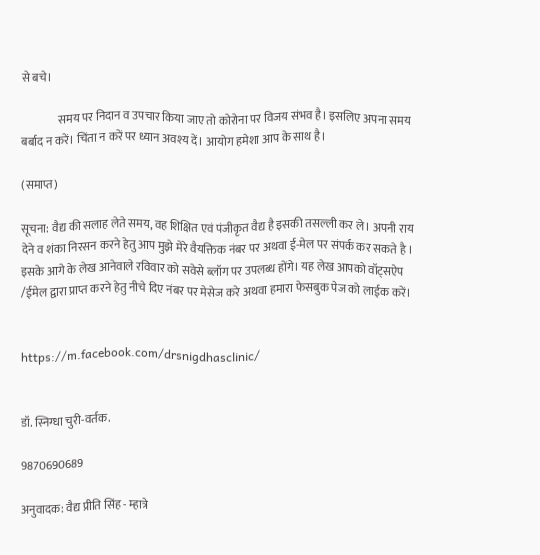से बचे।

                समय पर निदान व उपचार किया जाए तो कोरोना पर विजय संभव है। इसलिए अपना समय बर्बाद न करें। चिंता न करें पर ध्यान अवश्य दें। आयोग हमेशा आप के साथ है।

(समाप्त)

सूचना: वैद्य की सलाह लेते समय, वह शिक्षित एवं पंजीकृत वैद्य है इसकी तसल्ली कर ले। अपनी राय देने व शंका निरसन करने हेतु आप मुझे मेरे वैयक्तिक नंबर पर अथवा ई-मेल पर संपर्क कर सकते है । इसके आगे के लेख आनेवाले रविवार को सवेसे ब्लॉग पर उपलब्ध होंगे। यह लेख आपको वॉट्सऐप /ईमेल द्वारा प्राप्त करने हेतु नीचे दिए नंबर पर मेसेज करे अथवा हमारा फेसबुक पेज को लाईक करें।


https://m.facebook.com/drsnigdhasclinic/


डॉ. स्निग्धा चुरी-वर्तक.

9870690689

अनुवादक: वैद्य प्रीति सिंह - म्हात्रे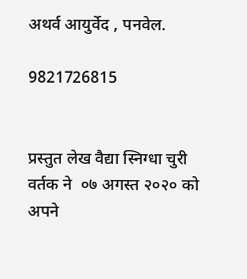अथर्व आयुर्वेद , पनवेल.

9821726815


प्रस्तुत लेख वैद्या स्निग्धा चुरी वर्तक ने  ०७ अगस्त २०२० को अपने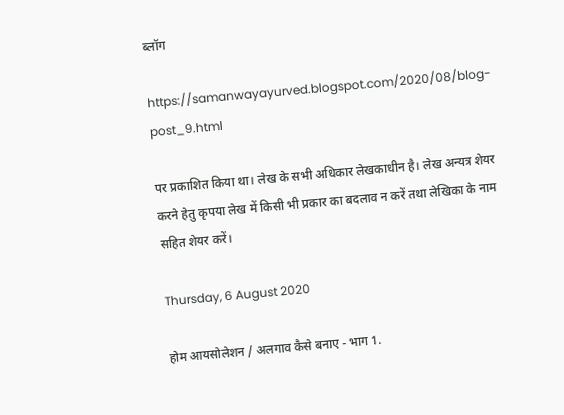ब्लॉग

https://samanwayayurved.blogspot.com/2020/08/blog-post_9.html

पर प्रकाशित किया था। लेख के सभी अधिकार लेखकाधीन है। लेख अन्यत्र शेयर करने हेतु कृपया लेख में किसी भी प्रकार का बदलाव न करें तथा लेखिका के नाम सहित शेयर करें।

Thursday, 6 August 2020

होम आयसोलेशन / अलगाव कैसे बनाए - भाग 1.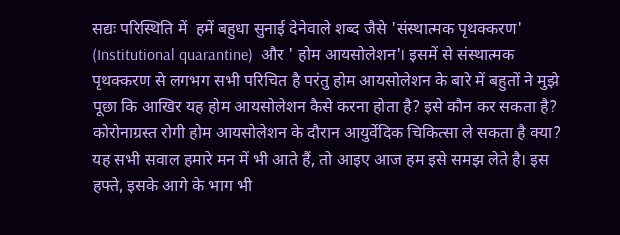सद्यः परिस्थिति में  हमें बहुधा सुनाई देनेवाले शब्द जैसे 'संस्थात्मक पृथक्करण' (Institutional quarantine)  और ' होम आयसोलेशन'। इसमें से संस्थात्मक पृथक्करण से लगभग सभी परिचित है परंतु होम आयसोलेशन के बारे में बहुतों ने मुझे पूछा कि आखिर यह होम आयसोलेशन कैसे करना होता है? इसे कौन कर सकता है? कोरोनाग्रस्त रोगी होम आयसोलेशन के दौरान आयुर्वेदिक चिकित्सा ले सकता है क्या? यह सभी सवाल हमारे मन में भी आते हैं, तो आइए आज हम इसे समझ लेते है। इस हफ्ते, इसके आगे के भाग भी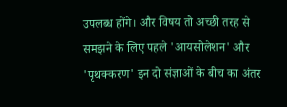उपलब्ध होंगे। और विषय तो अच्छी तरह से समझने के लिए पहले 'आयसोलेशन' और 'पृथक्करण' इन दो संज्ञाओं के बीच का अंतर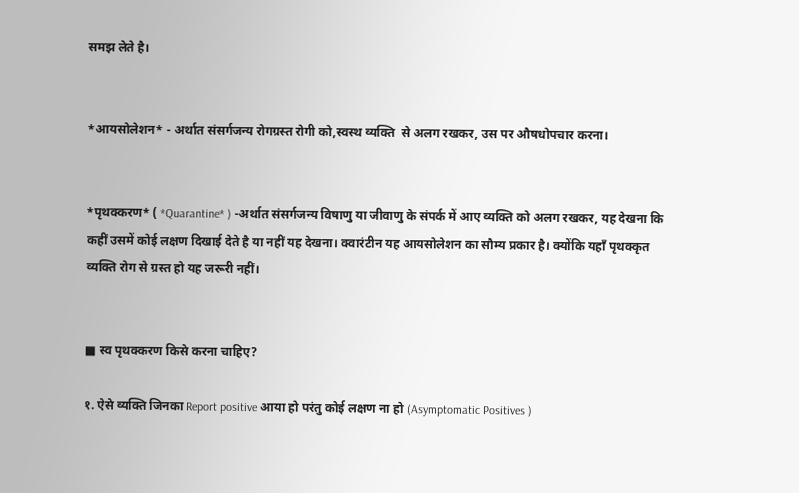समझ लेते है।


*आयसोलेशन* - अर्थात संसर्गजन्य रोगग्रस्त रोगी को,स्वस्थ व्यक्ति  से अलग रखकर, उस पर औषधोपचार करना।


*पृथक्करण* ( *Quarantine* ) -अर्थात संसर्गजन्य विषाणु या जीवाणु के संपर्क में आए व्यक्ति को अलग रखकर, यह देखना कि कहीं उसमें कोई लक्षण दिखाई देते है या नहीं यह देखना। क्वारंटीन यह आयसोलेशन का सौम्य प्रकार है। क्योंकि यहाँ पृथक्कृत  व्यक्ति रोग से ग्रस्त हो यह जरूरी नहीं।


■ स्व पृथक्करण किसे करना चाहिए?

१. ऐसे व्यक्ति जिनका Report positive आया हो परंतु कोई लक्षण ना हो (Asymptomatic Positives )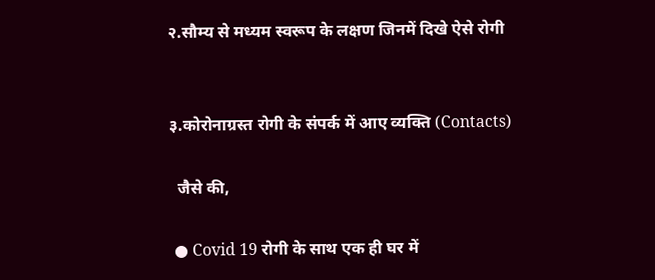२.सौम्य से मध्यम स्वरूप के लक्षण जिनमें दिखे ऐसे रोगी


३.कोरोनाग्रस्त रोगी के संपर्क में आए व्यक्ति (Contacts)

  जैसे की,

 ● Covid 19 रोगी के साथ एक ही घर में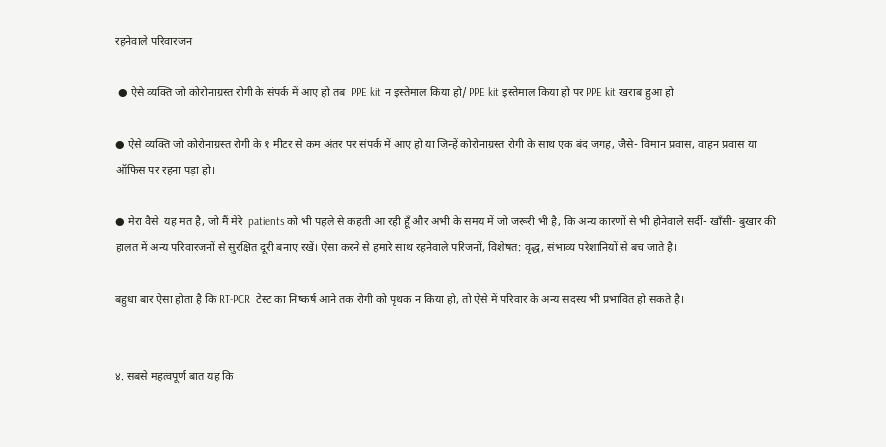रहनेवाले परिवारजन

 ● ऐसे व्यक्ति जो कोरोनाग्रस्त रोगी के संपर्क में आए हो तब  PPE kit न इस्तेमाल किया हो/ PPE kit इस्तेमाल किया हो पर PPE kit खराब हुआ हो

● ऐसे व्यक्ति जो कोरोनाग्रस्त रोगी के १ मीटर से कम अंतर पर संपर्क में आए हो या जिन्हें कोरोनाग्रस्त रोगी के साथ एक बंद जगह, जैसे- विमान प्रवास, वाहन प्रवास या ऑफिस पर रहना पड़ा हो।

● मेरा वैसे  यह मत है, जो मैं मेरे  patients को भी पहले से कहती आ रही हूँ और अभी के समय में जो जरूरी भी है, कि अन्य कारणों से भी होनेवाले सर्दी- खाँसी- बुखार की हालत में अन्य परिवारजनों से सुरक्षित दूरी बनाए रखें। ऐसा करने से हमारे साथ रहनेवाले परिजनों, विशेषत: वृद्ध, संभाव्य परेशानियों से बच जाते है।

बहुधा बार ऐसा होता है कि RT-PCR  टेस्ट का निष्कर्ष आने तक रोगी को पृथक न किया हो, तो ऐसे में परिवार के अन्य सदस्य भी प्रभावित हो सकते है।


४. सबसे महत्वपूर्ण बात यह कि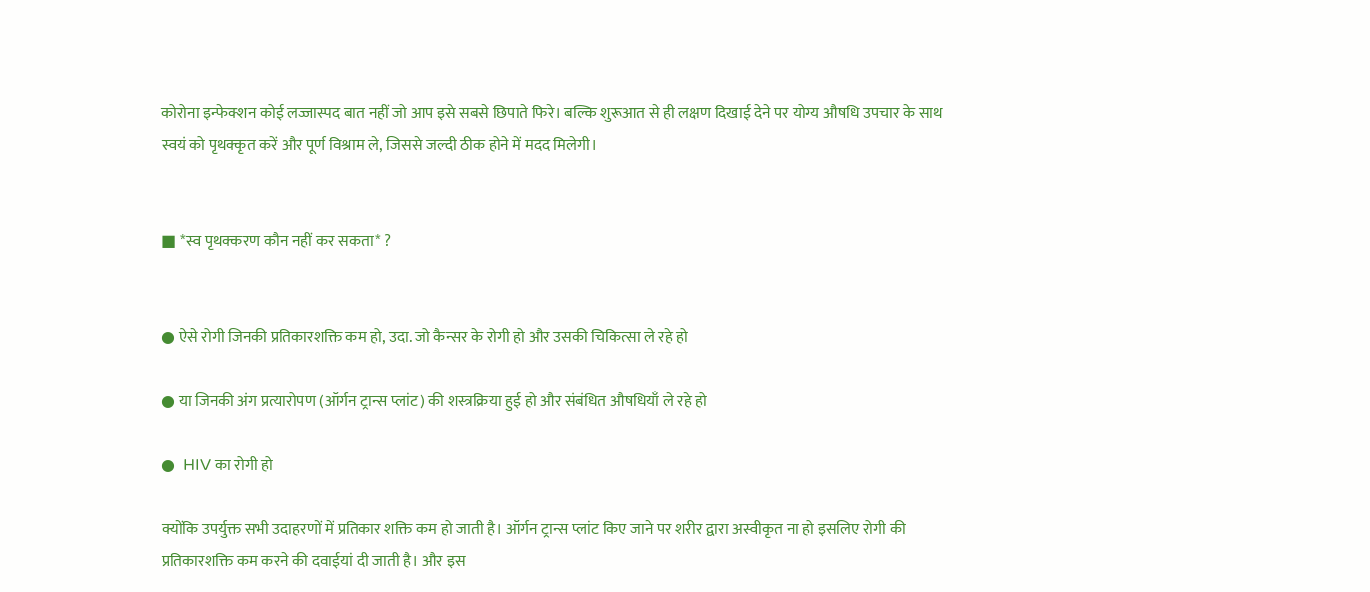कोरोना इन्फेक्शन कोई लज्जास्पद बात नहीं जो आप इसे सबसे छिपाते फिरे। बल्कि शुरूआत से ही लक्षण दिखाई देने पर योग्य औषधि उपचार के साथ स्वयं को पृथक्कृत करें और पूर्ण विश्राम ले, जिससे जल्दी ठीक होने में मदद मिलेगी।


■ *स्व पृथक्करण कौन नहीं कर सकता* ?


● ऐसे रोगी जिनकी प्रतिकारशक्ति कम हो, उदा. जो कैन्सर के रोगी हो और उसकी चिकित्सा ले रहे हो

● या जिनकी अंग प्रत्यारोपण (ऑर्गन ट्रान्स प्लांट) की शस्त्रक्रिया हुई हो और संबंधित औषधियाँ ले रहे हो

●  HIV का रोगी हो

क्योंकि उपर्युक्त सभी उदाहरणों में प्रतिकार शक्ति कम हो जाती है। ऑर्गन ट्रान्स प्लांट किए जाने पर शरीर द्वारा अस्वीकृत ना हो इसलिए रोगी की प्रतिकारशक्ति कम करने की दवाईयां दी जाती है। और इस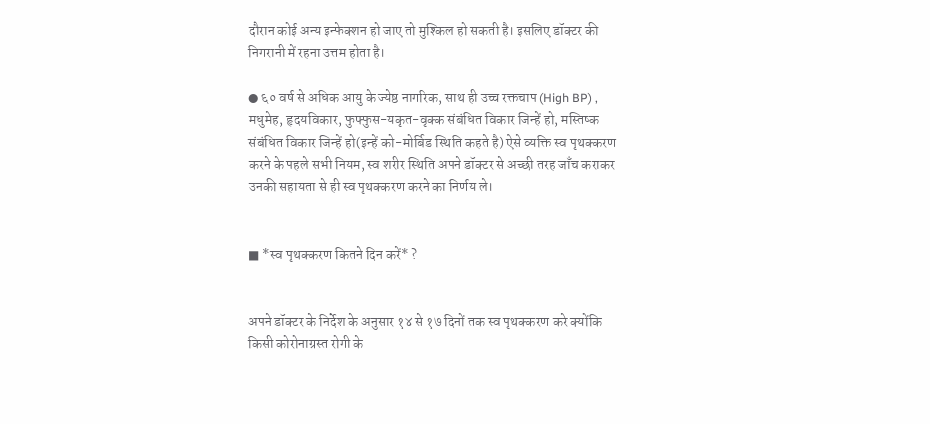दौरान कोई अन्य इन्फेक्शन हो जाए तो मुश्किल हो सकती है। इसलिए डॉक्टर की निगरानी में रहना उत्तम होता है।

● ६० वर्ष से अधिक आयु के ज्येष्ठ नागरिक, साथ ही उच्च रक्तचाप (High BP) , मधुमेह, हृदयविकार, फुफ्फुस-यकृत-वृक्क संबंधित विकार जिन्हें हो, मस्तिष्क संबंधित विकार जिन्हें हो(इन्हें को-मोर्बिड स्थिति कहते है) ऐसे व्यक्ति स्व पृथक्करण करने के पहले सभी नियम, स्व शरीर स्थिति अपने डॉक्टर से अच्छी तरह जाँच कराकर उनकी सहायता से ही स्व पृथक्करण करने का निर्णय ले।


■ *स्व पृथक्करण कितने दिन करें* ?


अपने डॉक्टर के निर्देश के अनुसार १४ से १७ दिनों तक स्व पृथक्करण करे क्योंकि किसी कोरोनाग्रस्त रोगी के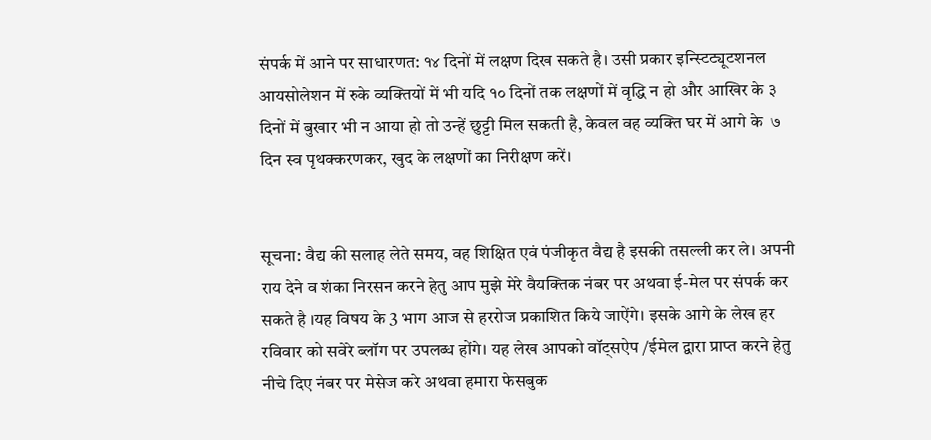संपर्क में आने पर साधारणत: १४ दिनों में लक्षण दिख सकते है। उसी प्रकार इन्स्टिट्यूटशनल आयसोलेशन में रुके व्यक्तियों में भी यदि १० दिनों तक लक्षणों में वृद्धि न हो और आखिर के ३ दिनों में बुखार भी न आया हो तो उन्हें छुट्टी मिल सकती है, केवल वह व्यक्ति घर में आगे के  ७ दिन स्व पृथक्करणकर, खुद के लक्षणों का निरीक्षण करें।


सूचना: वैद्य की सलाह लेते समय, वह शिक्षित एवं पंजीकृत वैद्य है इसकी तसल्ली कर ले। अपनी राय देने व शंका निरसन करने हेतु आप मुझे मेरे वैयक्तिक नंबर पर अथवा ई-मेल पर संपर्क कर सकते है ।यह विषय के 3 भाग आज से हररोज प्रकाशित किये जाऐंगे। इसके आगे के लेख हर रविवार को सवेरे ब्लॉग पर उपलब्ध होंगे। यह लेख आपको वॉट्सऐप /ईमेल द्वारा प्राप्त करने हेतु नीचे दिए नंबर पर मेसेज करे अथवा हमारा फेसबुक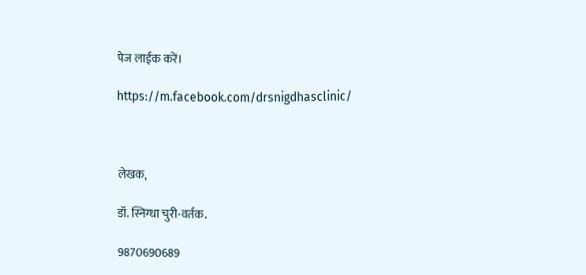पेज लाईक करें।

https://m.facebook.com/drsnigdhasclinic/



लेखक,

डॉ. स्निग्धा चुरी-वर्तक.

9870690689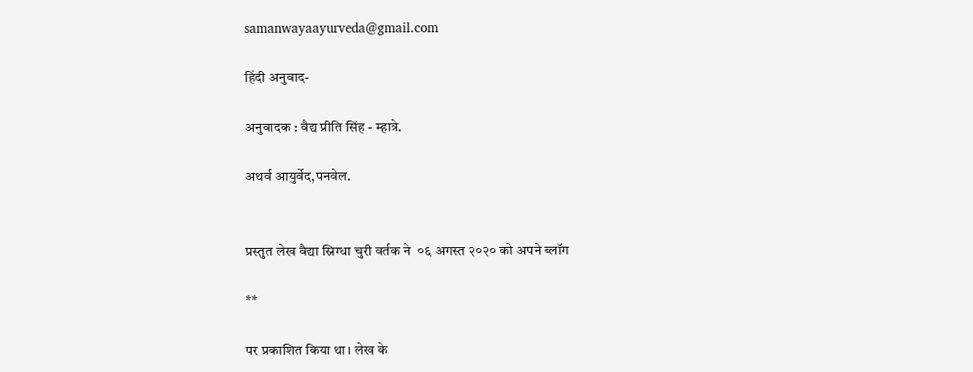samanwayaayurveda@gmail.com

हिंदी अनुवाद-

अनुवादक : वैद्य प्रीति सिंह - म्हात्रे.

अथर्व आयुर्वेद,पनवेल.


प्रस्तुत लेख वैद्या स्निग्धा चुरी वर्तक ने  ०६ अगस्त २०२० को अपने ब्लॉग

**

पर प्रकाशित किया था। लेख के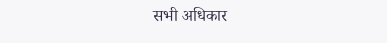सभी अधिकार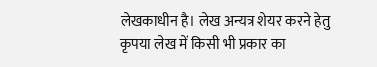लेखकाधीन है। लेख अन्यत्र शेयर करने हेतु कृपया लेख में किसी भी प्रकार का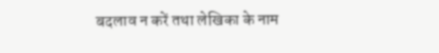बदलाव न करें तथा लेखिका के नाम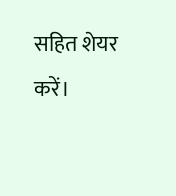सहित शेयर करें।